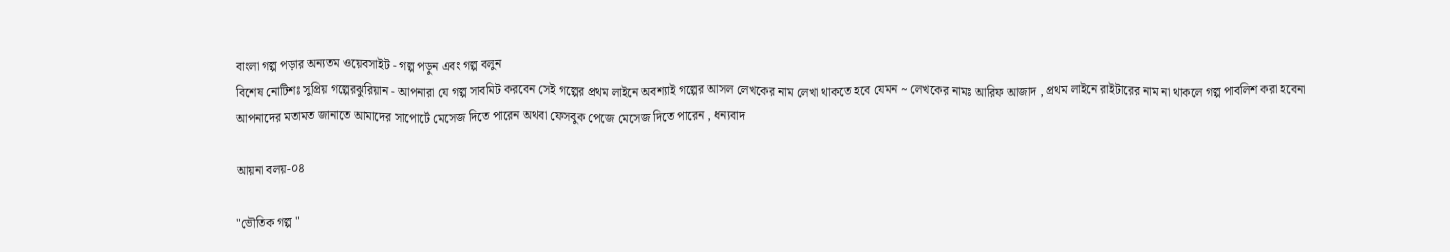বাংলা গল্প পড়ার অন্যতম ওয়েবসাইট - গল্প পড়ুন এবং গল্প বলুন
বিশেষ নোটিশঃ সুপ্রিয় গল্পেরঝুরিয়ান - আপনারা যে গল্প সাবমিট করবেন সেই গল্পের প্রথম লাইনে অবশ্যাই গল্পের আসল লেখকের নাম লেখা থাকতে হবে যেমন ~ লেখকের নামঃ আরিফ আজাদ , প্রথম লাইনে রাইটারের নাম না থাকলে গল্প পাবলিশ করা হবেনা
আপনাদের মতামত জানাতে আমাদের সাপোর্টে মেসেজ দিতে পারেন অথবা ফেসবুক পেজে মেসেজ দিতে পারেন , ধন্যবাদ

আয়না বলয়-০৪

"ভৌতিক গল্প "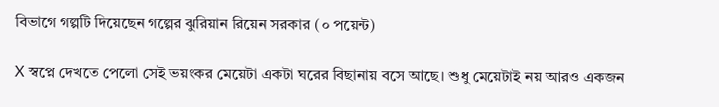বিভাগে গল্পটি দিয়েছেন গল্পের ঝুরিয়ান রিয়েন সরকার (০ পয়েন্ট)

X স্বপ্নে দেখতে পেলো সেই ভয়ংকর মেয়েটা একটা ঘরের বিছানায় বসে আছে। শুধু মেয়েটাই নয় আরও একজন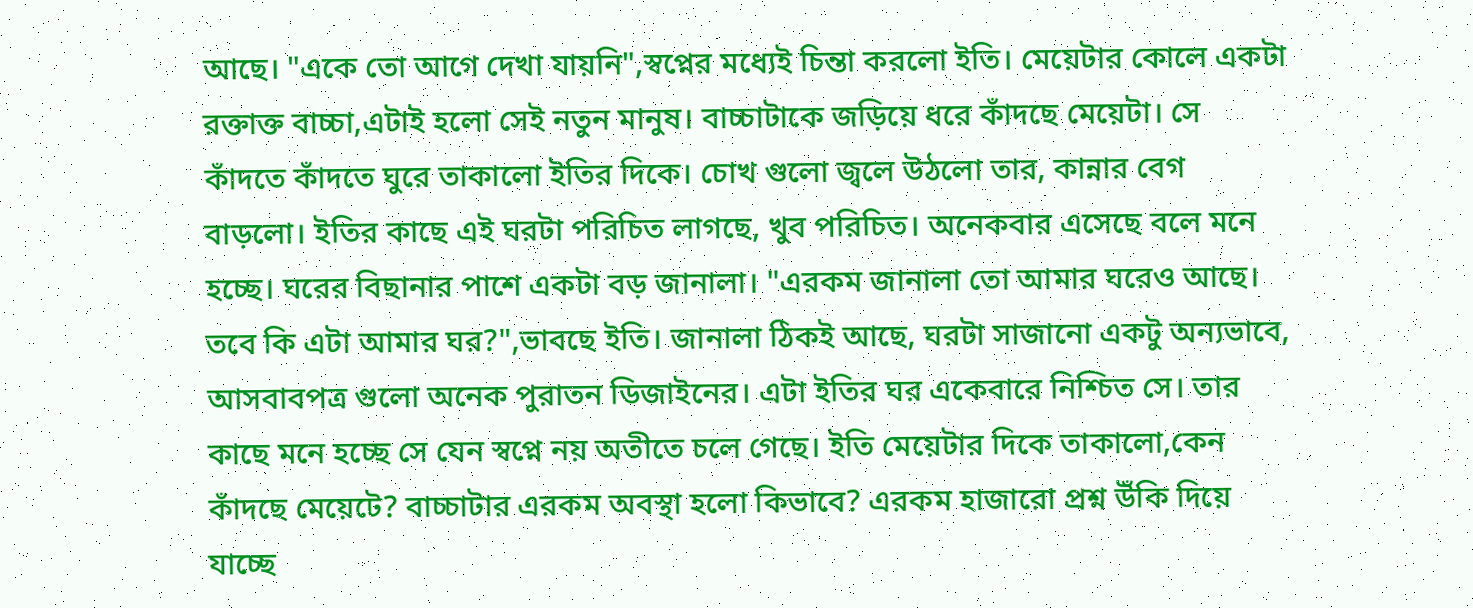আছে। "একে তো আগে দেখা যায়নি",স্বপ্নের মধ্যেই চিন্তা করলো ইতি। মেয়েটার কোলে একটা রক্তাক্ত বাচ্চা,এটাই হলো সেই নতুন মানুষ। বাচ্চাটাকে জড়িয়ে ধরে কাঁদছে মেয়েটা। সে কাঁদতে কাঁদতে ঘুরে তাকালো ইতির দিকে। চোখ গুলো জ্বলে উঠলো তার, কান্নার বেগ বাড়লো। ইতির কাছে এই ঘরটা পরিচিত লাগছে, খুব পরিচিত। অনেকবার এসেছে বলে মনে হচ্ছে। ঘরের বিছানার পাশে একটা বড় জানালা। "এরকম জানালা তো আমার ঘরেও আছে। তবে কি এটা আমার ঘর?",ভাবছে ইতি। জানালা ঠিকই আছে, ঘরটা সাজানো একটু অন্যভাবে, আসবাবপত্র গুলো অনেক পুরাতন ডিজাইনের। এটা ইতির ঘর একেবারে নিশ্চিত সে। তার কাছে মনে হচ্ছে সে যেন স্বপ্নে নয় অতীতে চলে গেছে। ইতি মেয়েটার দিকে তাকালো,কেন কাঁদছে মেয়েটে? বাচ্চাটার এরকম অবস্থা হলো কিভাবে? এরকম হাজারো প্রশ্ন উঁকি দিয়ে যাচ্ছে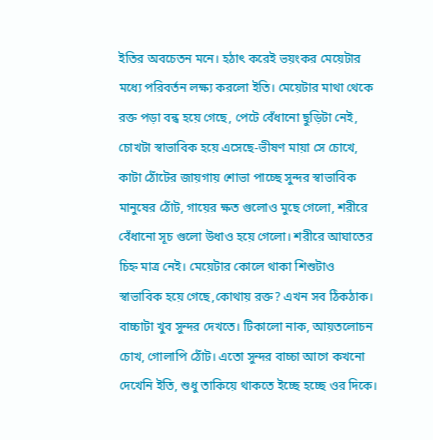ইতির অবচেতন মনে। হঠাৎ করেই ভয়ংকর মেয়েটার মধ্যে পরিবর্তন লক্ষ্য করলো ইতি। মেয়েটার মাথা থেকে রক্ত পড়া বন্ধ হয়ে গেছে, পেটে বেঁধানো ছুড়িটা নেই, চোখটা স্বাভাবিক হয়ে এসেছে-ভীষণ মায়া সে চোখে, কাটা ঠোঁটের জায়গায় শোভা পাচ্ছে সুন্দর স্বাভাবিক মানুষের ঠোঁট, গায়ের ক্ষত গুলোও মুছে গেলো, শরীরে বেঁধানো সূচ গুলো উধাও হয়ে গেলো। শরীরে আঘাতের চিহ্ন মাত্র নেই। মেয়েটার কোলে থাকা শিশুটাও স্বাভাবিক হয়ে গেছে,কোথায় রক্ত? এখন সব ঠিকঠাক। বাচ্চাটা খুব সুন্দর দেখতে। টিকালো নাক, আয়তলোচন চোখ, গোলাপি ঠোঁট। এতো সুন্দর বাচ্চা আগে কখনো দেখেনি ইতি, শুধু তাকিয়ে থাকতে ইচ্ছে হচ্ছে ওর দিকে।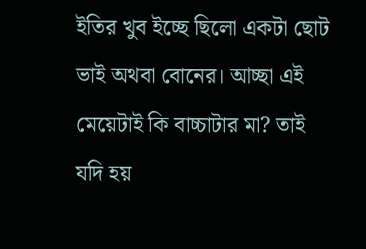ইতির খুব ইচ্ছে ছিলো একটা ছোট ভাই অথবা বোনের। আচ্ছা এই মেয়েটাই কি বাচ্চাটার মা? তাই যদি হয়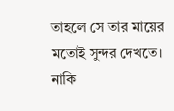তাহলে সে তার মায়ের মতোই সুন্দর দেখতে। নাকি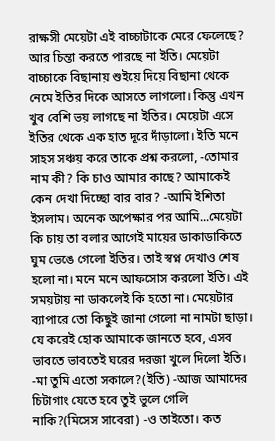রাক্ষসী মেয়েটা এই বাচ্চাটাকে মেরে ফেলেছে? আর চিন্তা করতে পারছে না ইতি। মেয়েটা বাচ্চাকে বিছানায় শুইয়ে দিয়ে বিছানা থেকে নেমে ইতির দিকে আসতে লাগলো। কিন্তু এখন খুব বেশি ভয় লাগছে না ইতির। মেয়েটা এসে ইতির থেকে এক হাত দূরে দাঁড়ালো। ইতি মনে সাহস সঞ্চয় করে তাকে প্রশ্ন করলো, -তোমার নাম কী? কি চাও আমার কাছে? আমাকেই কেন দেখা দিচ্ছো বার বার? -আমি ইশিতা ইসলাম। অনেক অপেক্ষার পর আমি...মেয়েটা কি চায় তা বলার আগেই মায়ের ডাকাডাকিতে ঘুম ভেঙে গেলো ইতির। তাই স্বপ্ন দেখাও শেষ হলো না। মনে মনে আফসোস করলো ইতি। এই সময়টায় না ডাকলেই কি হতো না। মেয়েটার ব্যাপারে তো কিছুই জানা গেলো না নামটা ছাড়া। যে করেই হোক আমাকে জানতে হবে, এসব ভাবতে ভাবতেই ঘরের দরজা খুলে দিলো ইতি। -মা তুমি এতো সকালে?(ইতি) -আজ আমাদের চিটাগাং যেতে হবে তুই ভুলে গেলি নাকি?(মিসেস সাবেরা) -ও তাইতো। কত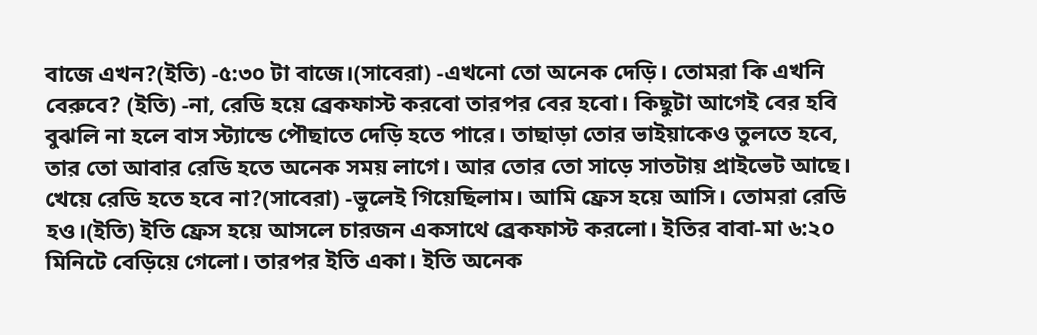বাজে এখন?(ইতি) -৫:৩০ টা বাজে।(সাবেরা) -এখনো তো অনেক দেড়ি। তোমরা কি এখনি বেরুবে? (ইতি) -না, রেডি হয়ে ব্রেকফাস্ট করবো তারপর বের হবো। কিছুটা আগেই বের হবি বুঝলি না হলে বাস স্ট্যান্ডে পৌছাতে দেড়ি হতে পারে। তাছাড়া তোর ভাইয়াকেও তুলতে হবে, তার তো আবার রেডি হতে অনেক সময় লাগে। আর তোর তো সাড়ে সাতটায় প্রাইভেট আছে। খেয়ে রেডি হতে হবে না?(সাবেরা) -ভুলেই গিয়েছিলাম। আমি ফ্রেস হয়ে আসি। তোমরা রেডি হও।(ইতি) ইতি ফ্রেস হয়ে আসলে চারজন একসাথে ব্রেকফাস্ট করলো। ইতির বাবা-মা ৬:২০ মিনিটে বেড়িয়ে গেলো। তারপর ইতি একা। ইতি অনেক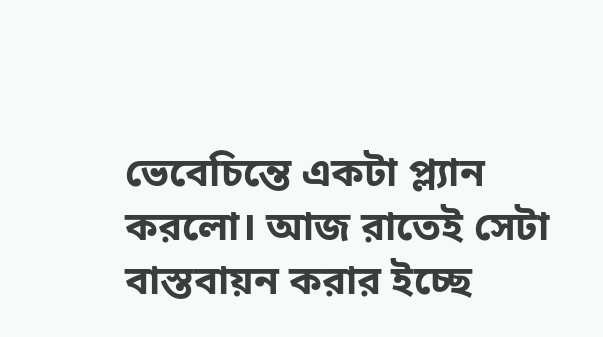ভেবেচিন্তে একটা প্ল্যান করলো। আজ রাতেই সেটা বাস্তবায়ন করার ইচ্ছে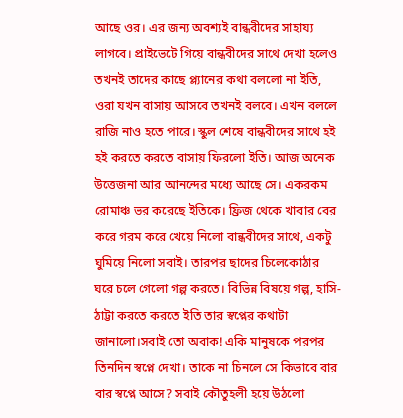আছে ওর। এর জন্য অবশ্যই বান্ধবীদের সাহায্য লাগবে। প্রাইভেটে গিয়ে বান্ধবীদের সাথে দেখা হলেও তখনই তাদের কাছে প্ল্যানের কথা বললো না ইতি, ওরা যখন বাসায় আসবে তখনই বলবে। এখন বললে রাজি নাও হতে পারে। স্কুল শেষে বান্ধবীদের সাথে হই হই করতে করতে বাসায় ফিরলো ইতি। আজ অনেক উত্তেজনা আর আনন্দের মধ্যে আছে সে। একরকম রোমাঞ্চ ভর করেছে ইতিকে। ফ্রিজ থেকে খাবার বের করে গরম করে খেয়ে নিলো বান্ধবীদের সাথে, একটু ঘুমিয়ে নিলো সবাই। তারপর ছাদের চিলেকোঠার ঘরে চলে গেলো গল্প করতে। বিভিন্ন বিষয়ে গল্প, হাসি- ঠাট্টা করতে করতে ইতি তার স্বপ্নের কথাটা জানালো।সবাই তো অবাক! একি মানুষকে পরপর তিনদিন স্বপ্নে দেখা। তাকে না চিনলে সে কিভাবে বার বার স্বপ্নে আসে? সবাই কৌতুহলী হয়ে উঠলো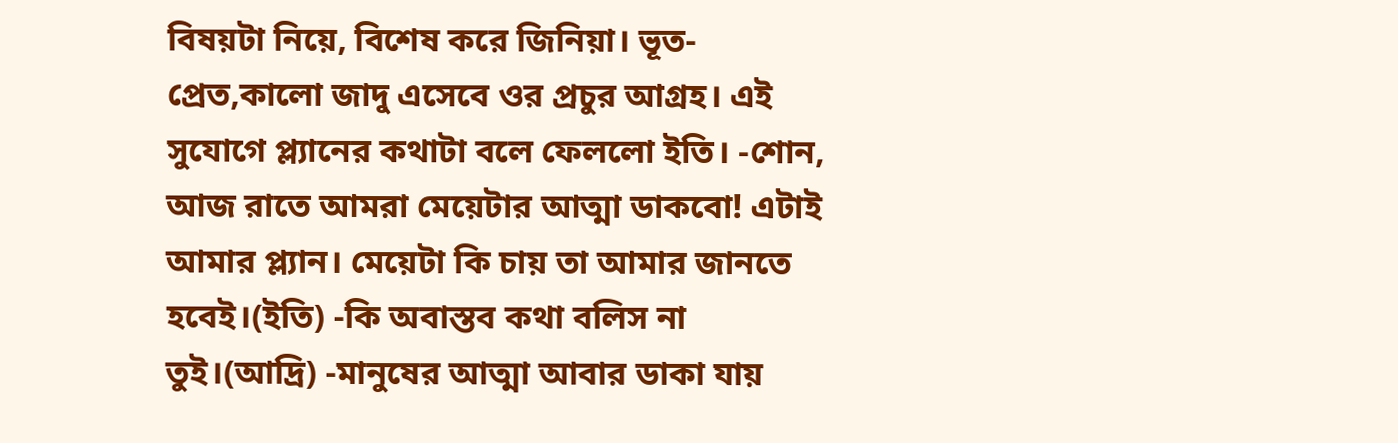বিষয়টা নিয়ে, বিশেষ করে জিনিয়া। ভূত-প্রেত,কালো জাদু এসেবে ওর প্রচুর আগ্রহ। এই সুযোগে প্ল্যানের কথাটা বলে ফেললো ইতি। -শোন, আজ রাতে আমরা মেয়েটার আত্মা ডাকবো! এটাই আমার প্ল্যান। মেয়েটা কি চায় তা আমার জানতে হবেই।(ইতি) -কি অবাস্তব কথা বলিস না তুই।(আদ্রি) -মানুষের আত্মা আবার ডাকা যায়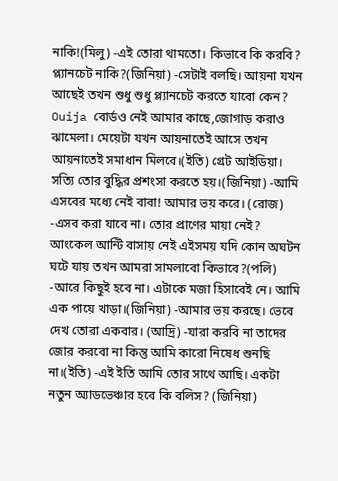নাকি!(মিলু) -এই তোরা থামতো। কিভাবে কি করবি? প্ল্যানচেট নাকি?(জিনিয়া) -সেটাই বলছি। আয়না যখন আছেই তখন শুধু শুধু প্ল্যানচেট করতে যাবো কেন? Ouija বোর্ডও নেই আমার কাছে,জোগাড় করাও ঝামেলা। মেয়েটা যখন আয়নাতেই আসে তখন আয়নাতেই সমাধান মিলবে।(ইতি) গ্রেট আইডিয়া। সত্যি তোর বুদ্ধির প্রশংসা করতে হয়।(জিনিয়া) -আমি এসবের মধ্যে নেই বাবা! আমার ভয় করে। (রোজ) -এসব করা যাবে না। তোর প্রাণের মায়া নেই? আংকেল আন্টি বাসায় নেই এইসময় যদি কোন অঘটন ঘটে যায় তখন আমরা সামলাবো কিভাবে?(পলি) -আরে কিছুই হবে না। এটাকে মজা হিসাবেই নে। আমি এক পায়ে খাড়া।(জিনিয়া) -আমার ভয় করছে। ভেবে দেখ তোরা একবার। (আদ্রি) -যারা করবি না তাদের জোর করবো না কিন্তু আমি কারো নিষেধ শুনছি না।(ইতি) -এই ইতি আমি তোর সাথে আছি। একটা নতুন অ্যাডভেঞ্চার হবে কি বলিস? (জিনিয়া)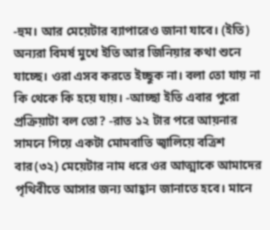-হুম। আর মেয়েটার ব্যাপারেও জানা যাবে। (ইতি) অন্যরা বিমর্ষ মুখে ইতি আর জিনিয়ার কথা শুনে যাচ্ছে। ওরা এসব করতে ইচ্ছুক না। বলা তো যায় না কি থেকে কি হয়ে যায়। -আচ্ছা ইতি এবার পুরো প্রক্রিয়াটা বল তো? -রাত ১২ টার পরে আয়নার সামনে গিয়ে একটা মোমবাতি জ্বালিয়ে বত্রিশ বার(৩২) মেয়েটার নাম ধরে ওর আত্মাকে আমাদের পৃথিবীতে আসার জন্য আহ্বান জানাতে হবে। মানে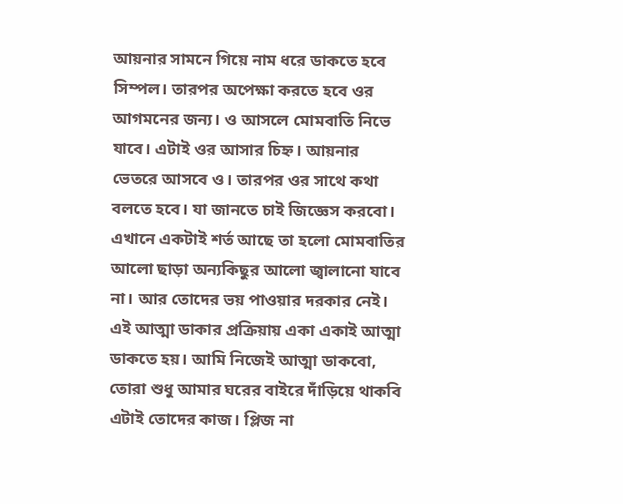আয়নার সামনে গিয়ে নাম ধরে ডাকতে হবে সিম্পল। তারপর অপেক্ষা করতে হবে ওর আগমনের জন্য। ও আসলে মোমবাতি নিভে যাবে। এটাই ওর আসার চিহ্ন। আয়নার ভেতরে আসবে ও। তারপর ওর সাথে কথা বলতে হবে। যা জানতে চাই জিজ্ঞেস করবো। এখানে একটাই শর্ত আছে তা হলো মোমবাতির আলো ছাড়া অন্যকিছুর আলো জ্বালানো যাবে না। আর তোদের ভয় পাওয়ার দরকার নেই। এই আত্মা ডাকার প্রক্রিয়ায় একা একাই আত্মা ডাকতে হয়। আমি নিজেই আত্মা ডাকবো, তোরা শুধু আমার ঘরের বাইরে দাঁড়িয়ে থাকবি এটাই তোদের কাজ। প্লিজ না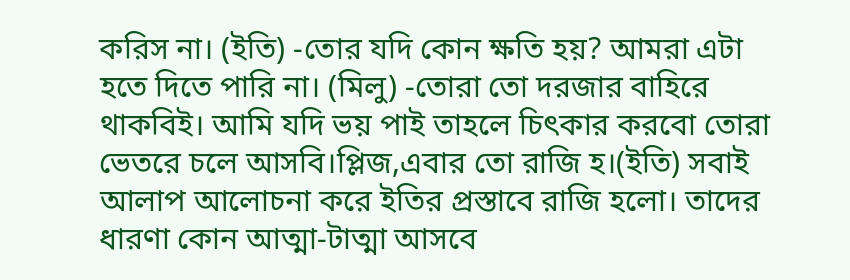করিস না। (ইতি) -তোর যদি কোন ক্ষতি হয়? আমরা এটা হতে দিতে পারি না। (মিলু) -তোরা তো দরজার বাহিরে থাকবিই। আমি যদি ভয় পাই তাহলে চিৎকার করবো তোরা ভেতরে চলে আসবি।প্লিজ,এবার তো রাজি হ।(ইতি) সবাই আলাপ আলোচনা করে ইতির প্রস্তাবে রাজি হলো। তাদের ধারণা কোন আত্মা-টাত্মা আসবে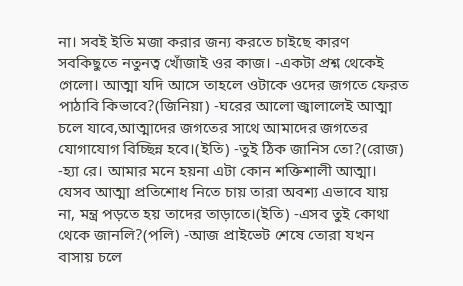না। সবই ইতি মজা করার জন্য করতে চাইছে কারণ সবকিছুতে নতুনত্ব খোঁজাই ওর কাজ। -একটা প্রশ্ন থেকেই গেলো। আত্মা যদি আসে তাহলে ওটাকে ওদের জগতে ফেরত পাঠাবি কিভাবে?(জিনিয়া) -ঘরের আলো জ্বালালেই আত্মা চলে যাবে,আত্মাদের জগতের সাথে আমাদের জগতের যোগাযোগ বিচ্ছিন্ন হবে।(ইতি) -তুই ঠিক জানিস তো?(রোজ) -হ্যা রে। আমার মনে হয়না এটা কোন শক্তিশালী আত্মা। যেসব আত্মা প্রতিশোধ নিতে চায় তারা অবশ্য এভাবে যায় না, মন্ত্র পড়তে হয় তাদের তাড়াতে।(ইতি) -এসব তুই কোথা থেকে জানলি?(পলি) -আজ প্রাইভেট শেষে তোরা যখন বাসায় চলে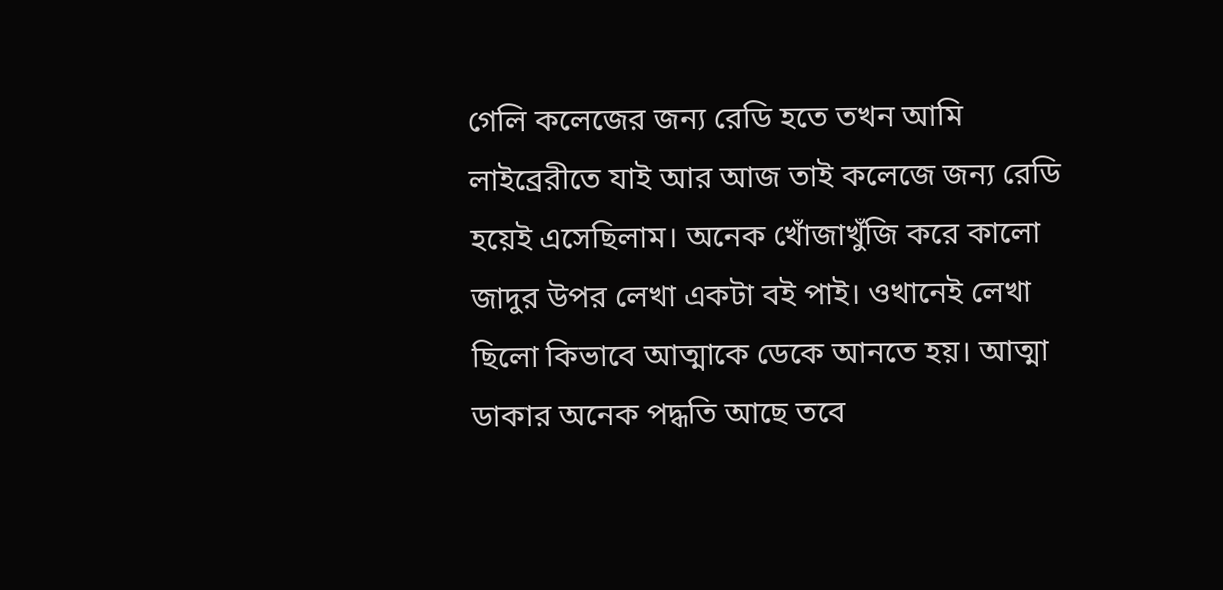গেলি কলেজের জন্য রেডি হতে তখন আমি লাইব্রেরীতে যাই আর আজ তাই কলেজে জন্য রেডি হয়েই এসেছিলাম। অনেক খোঁজাখুঁজি করে কালো জাদুর উপর লেখা একটা বই পাই। ওখানেই লেখা ছিলো কিভাবে আত্মাকে ডেকে আনতে হয়। আত্মা ডাকার অনেক পদ্ধতি আছে তবে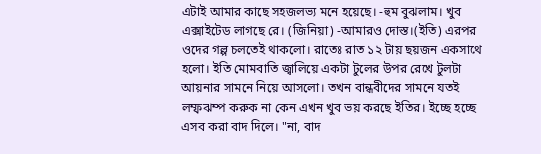এটাই আমার কাছে সহজলভ্য মনে হয়েছে। -হুম বুঝলাম। খুব এক্সাইটেড লাগছে রে। (জিনিয়া) -আমারও দোস্ত।(ইতি) এরপর ওদের গল্প চলতেই থাকলো। রাতেঃ রাত ১২ টায় ছয়জন একসাথে হলো। ইতি মোমবাতি জ্বালিয়ে একটা টুলের উপর রেখে টুলটা আয়নার সামনে নিয়ে আসলো। তখন বান্ধবীদের সামনে যতই লম্ফঝম্প করুক না কেন এখন খুব ভয় করছে ইতির। ইচ্ছে হচ্ছে এসব করা বাদ দিলে। "না, বাদ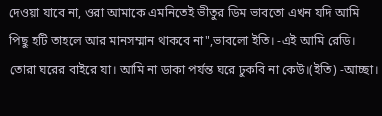দেওয়া যাবে না, ওরা আমাকে এমনিতেই ভীতুর ডিম ভাবতো এখন যদি আমি পিছু হটি তাহলে আর মানসম্মান থাকবে না",ভাবলো ইতি। -এই আমি রেডি। তোরা ঘরের বাইরে যা। আমি না ডাকা পর্যন্ত ঘরে ঢুকবি না কেউ।(ইতি) -আচ্ছা।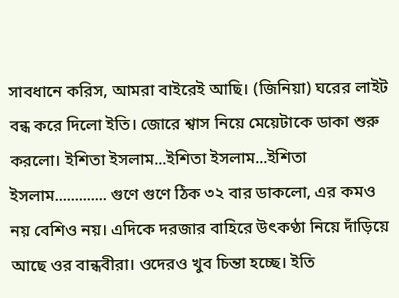সাবধানে করিস, আমরা বাইরেই আছি। (জিনিয়া) ঘরের লাইট বন্ধ করে দিলো ইতি। জোরে শ্বাস নিয়ে মেয়েটাকে ডাকা শুরু করলো। ইশিতা ইসলাম...ইশিতা ইসলাম...ইশিতা ইসলাম............. গুণে গুণে ঠিক ৩২ বার ডাকলো, এর কমও নয় বেশিও নয়। এদিকে দরজার বাহিরে উৎকণ্ঠা নিয়ে দাঁড়িয়ে আছে ওর বান্ধবীরা। ওদেরও খুব চিন্তা হচ্ছে। ইতি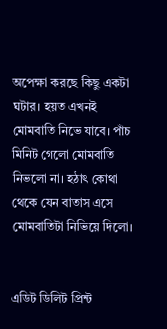অপেক্ষা করছে কিছু একটা ঘটার। হয়ত এখনই মোমবাতি নিভে যাবে। পাঁচ মিনিট গেলো মোমবাতি নিভলো না। হঠাৎ কোথা থেকে যেন বাতাস এসে মোমবাতিটা নিভিয়ে দিলো।


এডিট ডিলিট প্রিন্ট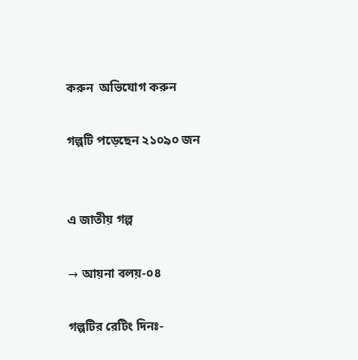করুন  অভিযোগ করুন

গল্পটি পড়েছেন ২১০৯০ জন


এ জাতীয় গল্প

→ আয়না বলয়-০৪

গল্পটির রেটিং দিনঃ-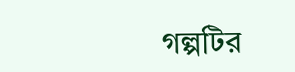গল্পটির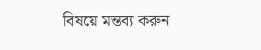বিষয়ে মন্তব্য করুন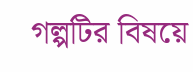গল্পটির বিষয়ে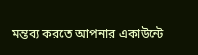মন্তব্য করতে আপনার একাউন্টে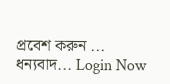প্রবেশ করুন ... ধন্যবাদ... Login Now